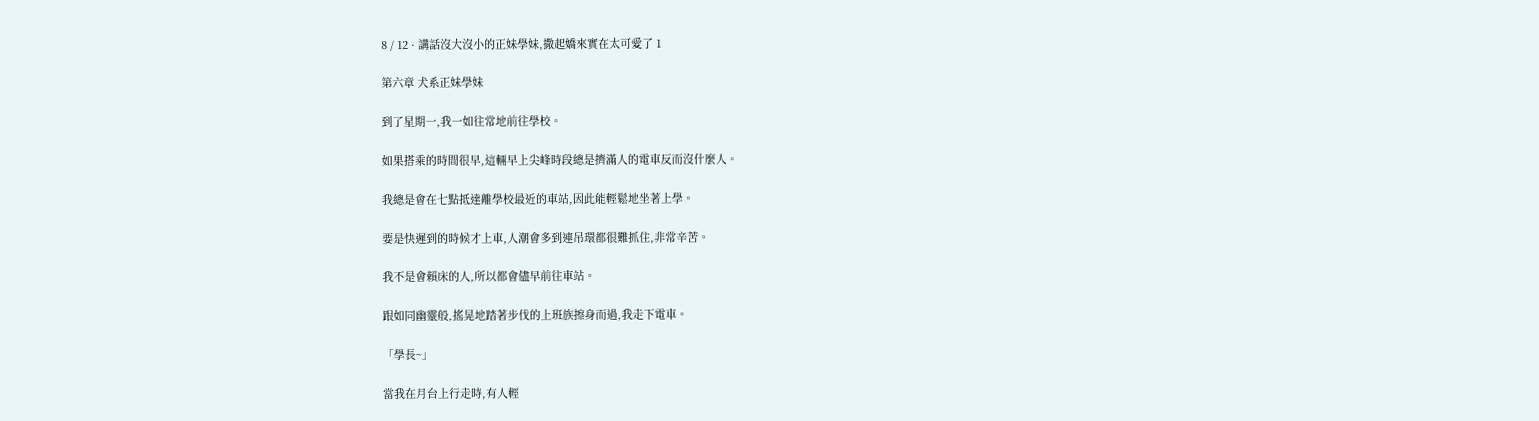8 / 12 · 講話沒大沒小的正妹學妹,撒起嬌來實在太可愛了 1

第六章 犬系正妹學妹

到了星期一,我一如往常地前往學校。

如果搭乘的時間很早,這輛早上尖峰時段總是擠滿人的電車反而沒什麼人。

我總是會在七點抵達離學校最近的車站,因此能輕鬆地坐著上學。

要是快遲到的時候才上車,人潮會多到連吊環都很難抓住,非常辛苦。

我不是會賴床的人,所以都會儘早前往車站。

跟如同幽靈般,搖晃地踏著步伐的上班族擦身而過,我走下電車。

「學長~」

當我在月台上行走時,有人輕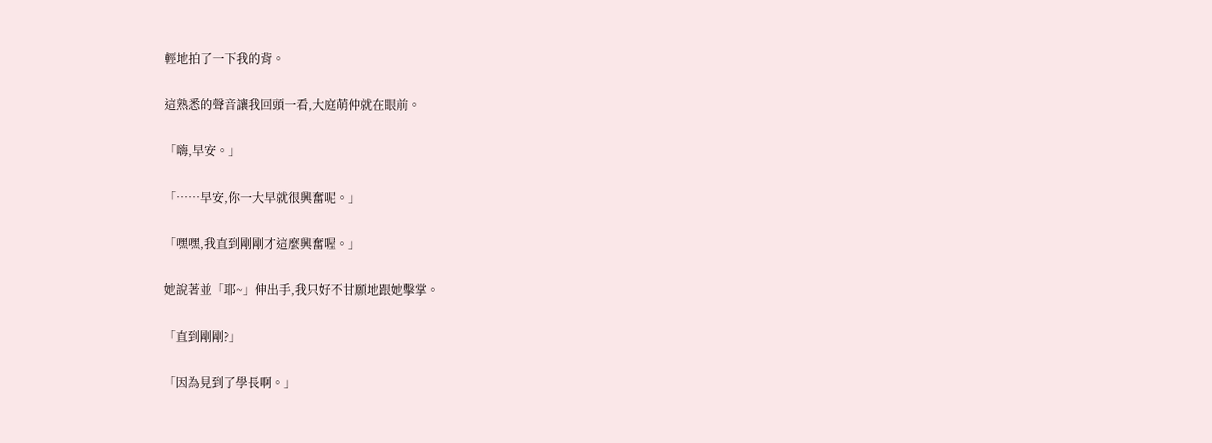輕地拍了一下我的背。

這熟悉的聲音讓我回頭一看,大庭萌仲就在眼前。

「嗨,早安。」

「……早安,你一大早就很興奮呢。」

「嘿嘿,我直到剛剛才這麼興奮喔。」

她說著並「耶~」伸出手,我只好不甘願地跟她擊掌。

「直到剛剛?」

「因為見到了學長啊。」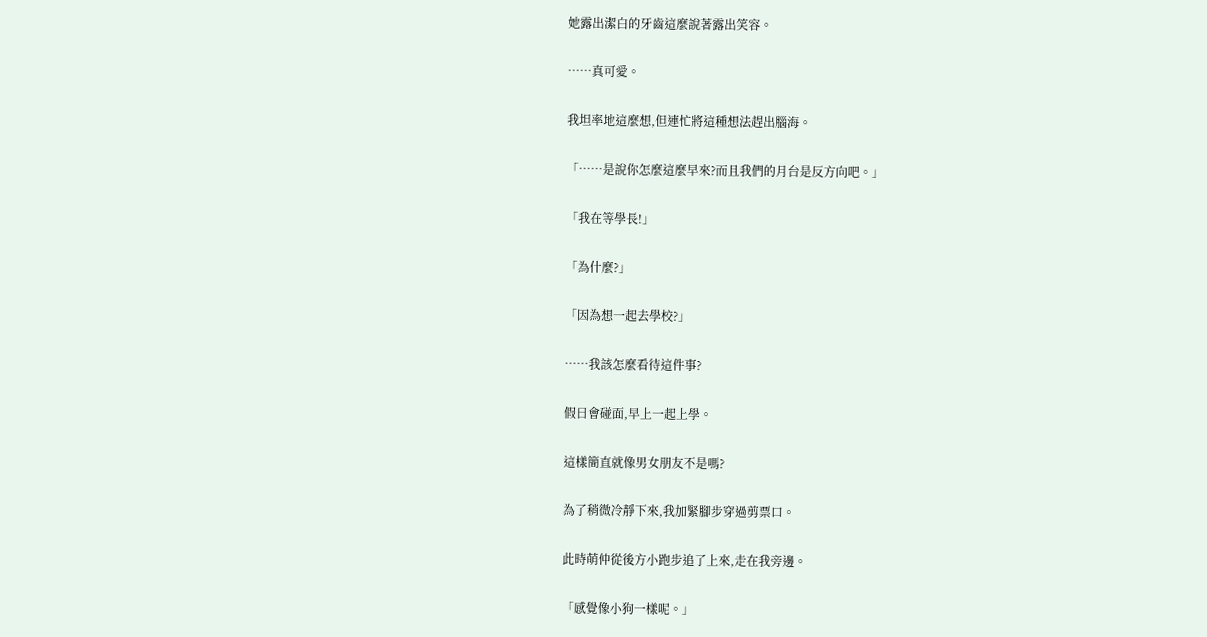她露出潔白的牙齒這麼說著露出笑容。

……真可愛。

我坦率地這麼想,但連忙將這種想法趕出腦海。

「……是說你怎麼這麼早來?而且我們的月台是反方向吧。」

「我在等學長!」

「為什麼?」

「因為想一起去學校?」

……我該怎麼看待這件事?

假日會碰面,早上一起上學。

這樣簡直就像男女朋友不是嗎?

為了稍微冷靜下來,我加緊腳步穿過剪票口。

此時萌仲從後方小跑步追了上來,走在我旁邊。

「感覺像小狗一樣呢。」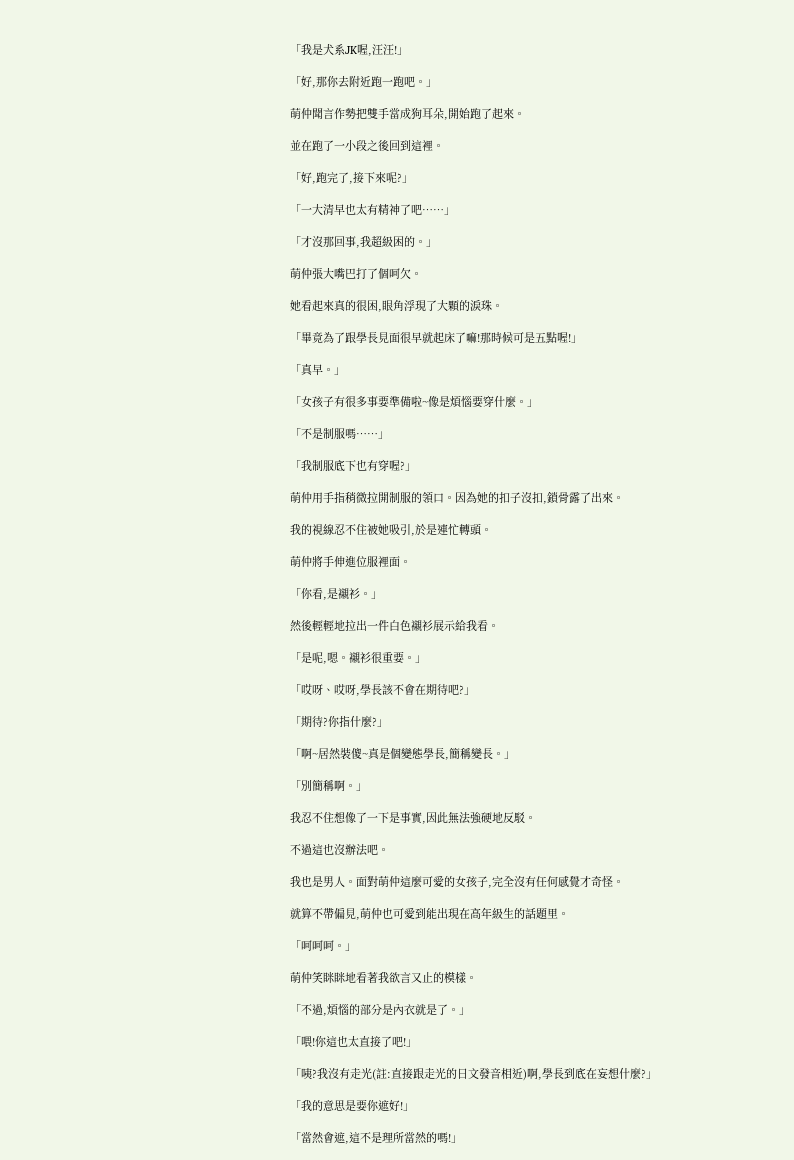「我是犬系JK喔,汪汪!」

「好,那你去附近跑一跑吧。」

萌仲聞言作勢把雙手當成狗耳朵,開始跑了起來。

並在跑了一小段之後回到這裡。

「好,跑完了,接下來呢?」

「一大清早也太有精神了吧……」

「才沒那回事,我超級困的。」

萌仲張大嘴巴打了個呵欠。

她看起來真的很困,眼角浮現了大顆的淚珠。

「畢竟為了跟學長見面很早就起床了嘛!那時候可是五點喔!」

「真早。」

「女孩子有很多事要準備啦~像是煩惱要穿什麼。」

「不是制服嗎……」

「我制服底下也有穿喔?」

萌仲用手指稍微拉開制服的領口。因為她的扣子沒扣,鎖骨露了出來。

我的視線忍不住被她吸引,於是連忙轉頭。

萌仲將手伸進位服裡面。

「你看,是襯衫。」

然後輕輕地拉出一件白色襯衫展示給我看。

「是呢,嗯。襯衫很重要。」

「哎呀、哎呀,學長該不會在期待吧?」

「期待?你指什麼?」

「啊~居然裝傻~真是個變態學長,簡稱變長。」

「別簡稱啊。」

我忍不住想像了一下是事實,因此無法強硬地反駁。

不過這也沒辦法吧。

我也是男人。面對萌仲這麼可愛的女孩子,完全沒有任何感覺才奇怪。

就算不帶偏見,萌仲也可愛到能出現在高年級生的話題里。

「呵呵呵。」

萌仲笑眯眯地看著我欲言又止的模樣。

「不過,煩惱的部分是內衣就是了。」

「喂!你這也太直接了吧!」

「咦?我沒有走光(註:直接跟走光的日文發音相近)啊,學長到底在妄想什麼?」

「我的意思是要你遮好!」

「當然會遮,這不是理所當然的嗎!」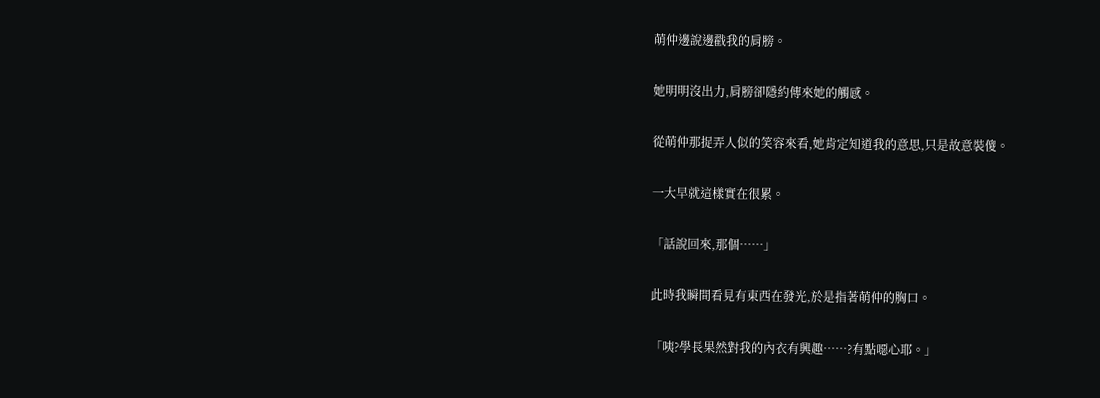萌仲邊說邊戳我的肩膀。

她明明沒出力,肩膀卻隱約傳來她的觸感。

從萌仲那捉弄人似的笑容來看,她肯定知道我的意思,只是故意裝傻。

一大早就這樣實在很累。

「話說回來,那個……」

此時我瞬間看見有東西在發光,於是指著萌仲的胸口。

「咦?學長果然對我的內衣有興趣……?有點噁心耶。」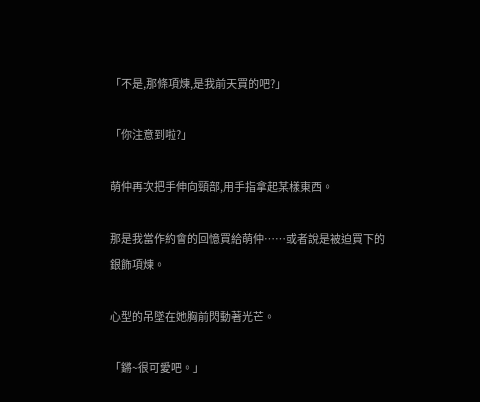「不是,那條項煉,是我前天買的吧?」

「你注意到啦?」

萌仲再次把手伸向頸部,用手指拿起某樣東西。

那是我當作約會的回憶買給萌仲……或者說是被迫買下的銀飾項煉。

心型的吊墜在她胸前閃動著光芒。

「鏘~很可愛吧。」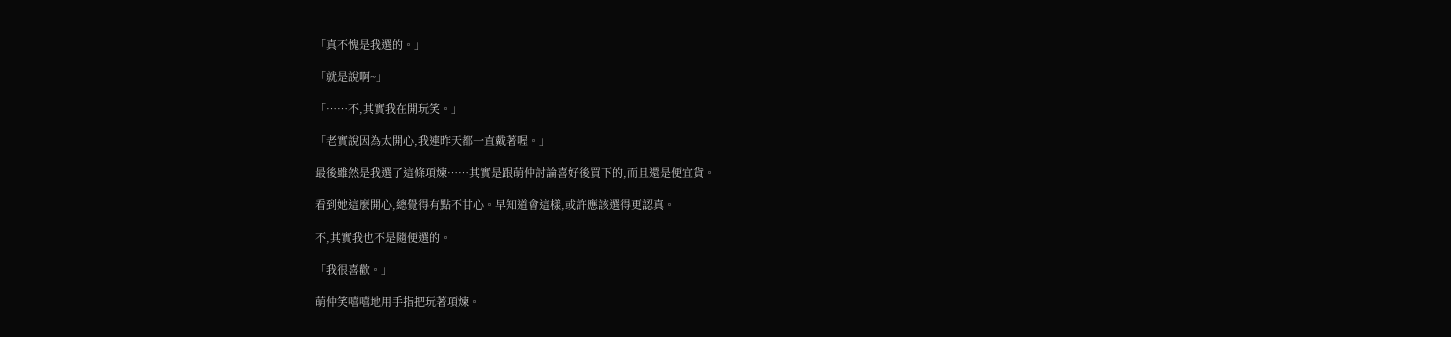「真不愧是我選的。」

「就是說啊~」

「……不,其實我在開玩笑。」

「老實說因為太開心,我連昨天都一直戴著喔。」

最後雖然是我選了這條項煉……其實是跟萌仲討論喜好後買下的,而且還是便宜貨。

看到她這麼開心,總覺得有點不甘心。早知道會這樣,或許應該選得更認真。

不,其實我也不是隨便選的。

「我很喜歡。」

萌仲笑嘻嘻地用手指把玩著項煉。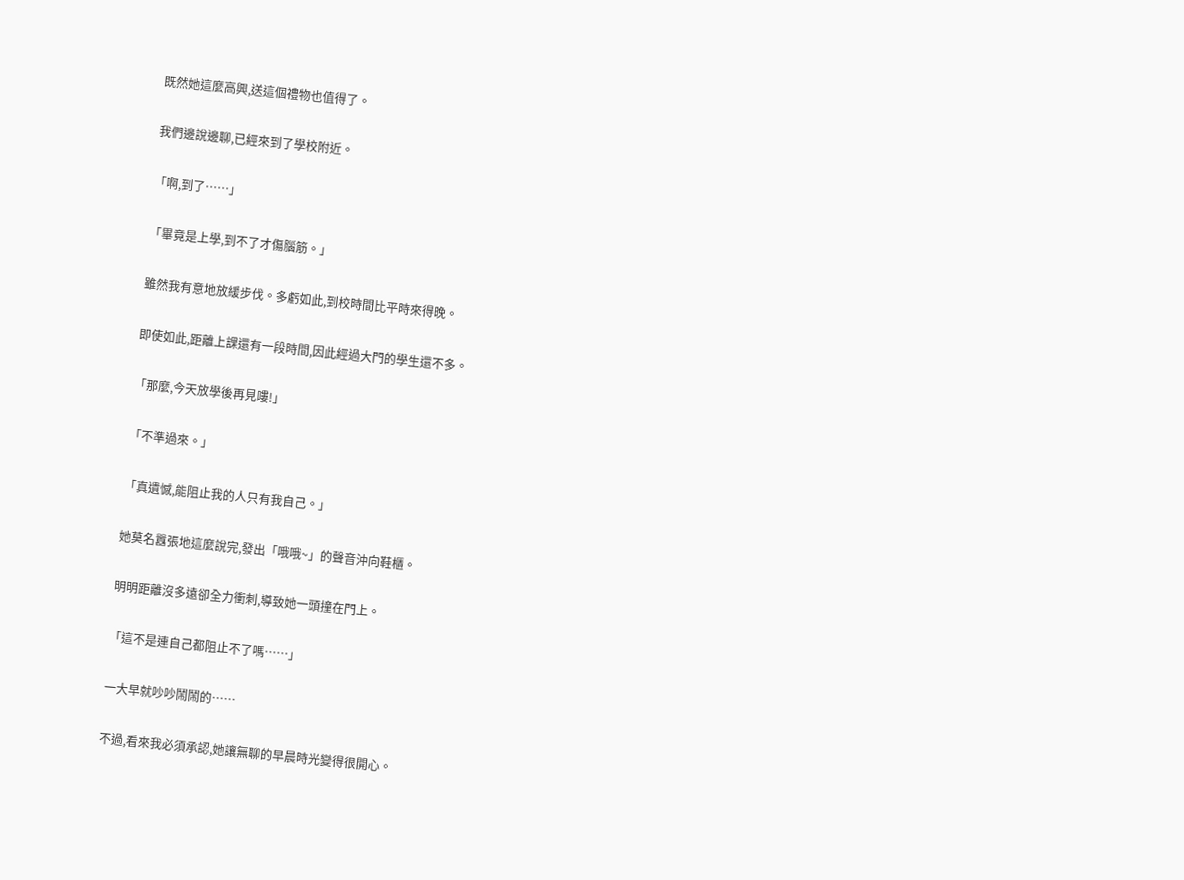既然她這麼高興,送這個禮物也值得了。

我們邊說邊聊,已經來到了學校附近。

「啊,到了……」

「畢竟是上學,到不了才傷腦筋。」

雖然我有意地放緩步伐。多虧如此,到校時間比平時來得晚。

即使如此,距離上課還有一段時間,因此經過大門的學生還不多。

「那麼,今天放學後再見嘍!」

「不準過來。」

「真遺憾,能阻止我的人只有我自己。」

她莫名囂張地這麼說完,發出「哦哦~」的聲音沖向鞋櫃。

明明距離沒多遠卻全力衝刺,導致她一頭撞在門上。

「這不是連自己都阻止不了嗎……」

一大早就吵吵鬧鬧的……

不過,看來我必須承認,她讓無聊的早晨時光變得很開心。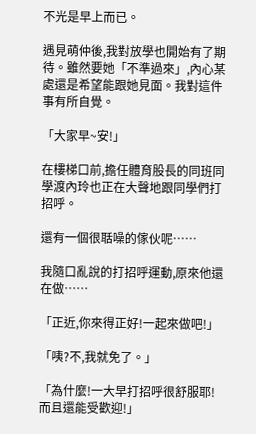不光是早上而已。

遇見萌仲後,我對放學也開始有了期待。雖然要她「不準過來」,內心某處還是希望能跟她見面。我對這件事有所自覺。

「大家早~安!」

在樓梯口前,擔任體育股長的同班同學渡內玲也正在大聲地跟同學們打招呼。

還有一個很聒噪的傢伙呢……

我隨口亂說的打招呼運動,原來他還在做……

「正近,你來得正好!一起來做吧!」

「咦?不,我就免了。」

「為什麼!一大早打招呼很舒服耶!而且還能受歡迎!」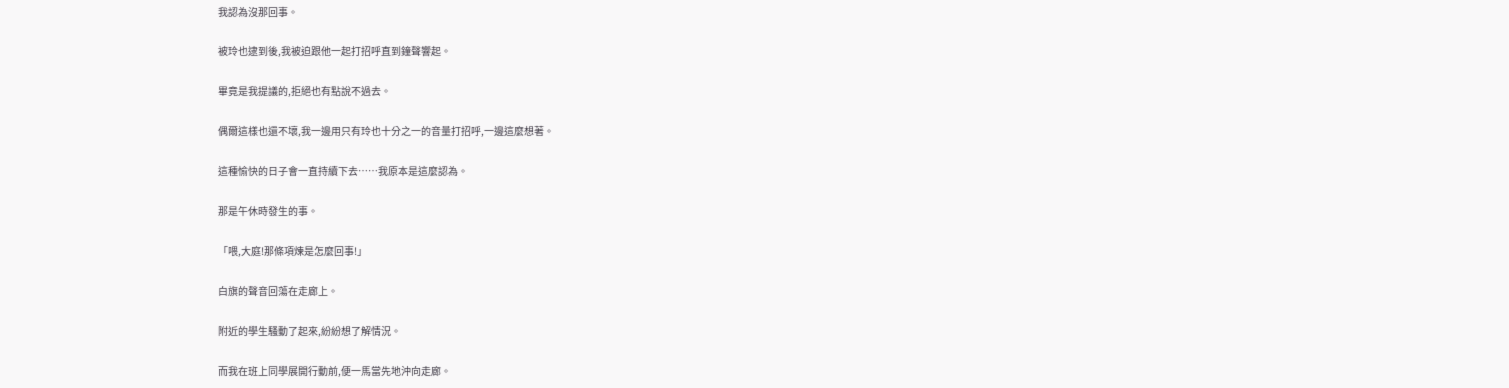我認為沒那回事。

被玲也逮到後,我被迫跟他一起打招呼直到鐘聲響起。

畢竟是我提議的,拒絕也有點說不過去。

偶爾這樣也還不壞,我一邊用只有玲也十分之一的音量打招呼,一邊這麼想著。

這種愉快的日子會一直持續下去……我原本是這麼認為。

那是午休時發生的事。

「喂,大庭!那條項煉是怎麼回事!」

白旗的聲音回蕩在走廊上。

附近的學生騷動了起來,紛紛想了解情況。

而我在班上同學展開行動前,便一馬當先地沖向走廊。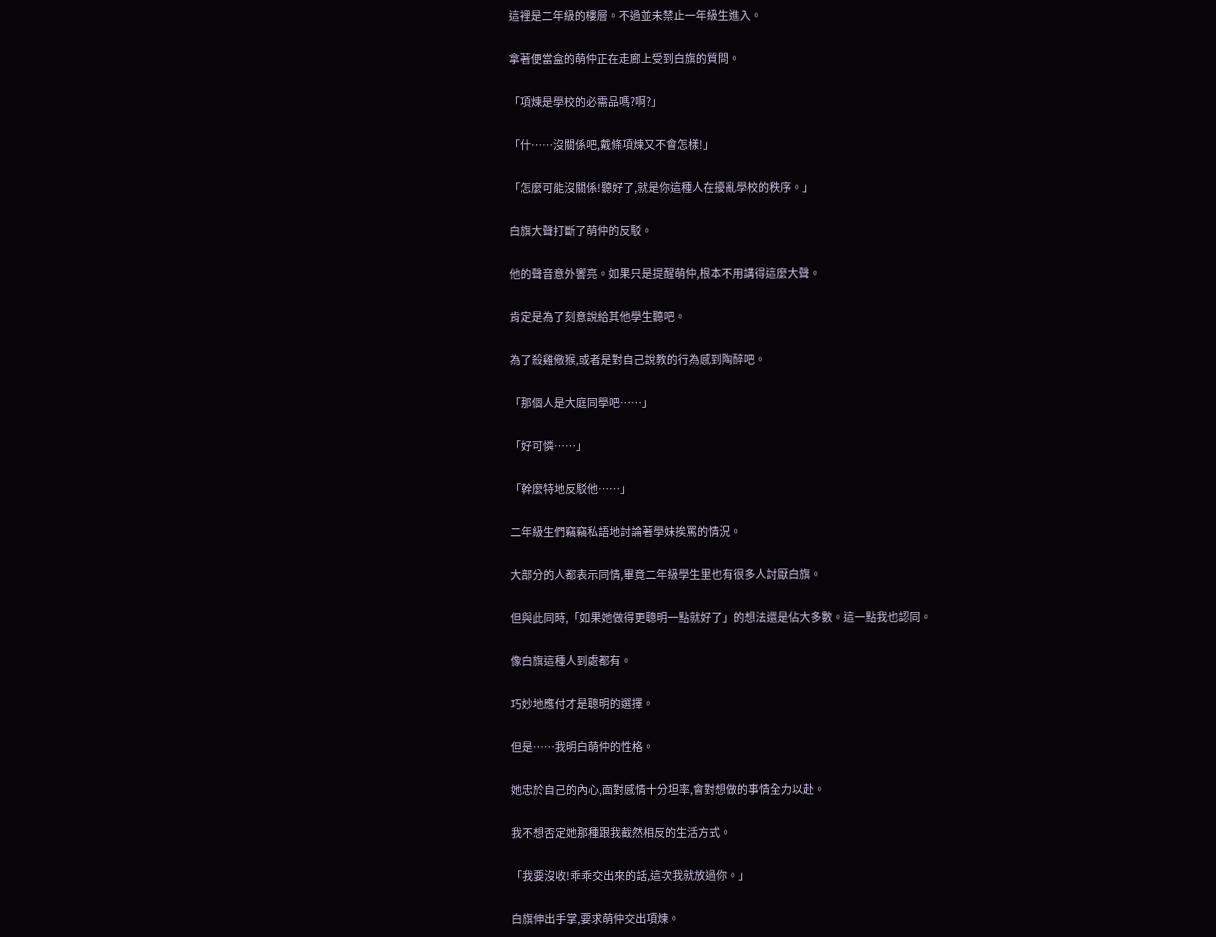這裡是二年級的樓層。不過並未禁止一年級生進入。

拿著便當盒的萌仲正在走廊上受到白旗的質問。

「項煉是學校的必需品嗎?啊?」

「什……沒關係吧,戴條項煉又不會怎樣!」

「怎麼可能沒關係!聽好了,就是你這種人在擾亂學校的秩序。」

白旗大聲打斷了萌仲的反駁。

他的聲音意外響亮。如果只是提醒萌仲,根本不用講得這麼大聲。

肯定是為了刻意說給其他學生聽吧。

為了殺雞儆猴,或者是對自己說教的行為感到陶醉吧。

「那個人是大庭同學吧……」

「好可憐……」

「幹麼特地反駁他……」

二年級生們竊竊私語地討論著學妹挨罵的情況。

大部分的人都表示同情,畢竟二年級學生里也有很多人討厭白旗。

但與此同時,「如果她做得更聰明一點就好了」的想法還是佔大多數。這一點我也認同。

像白旗這種人到處都有。

巧妙地應付才是聰明的選擇。

但是……我明白萌仲的性格。

她忠於自己的內心,面對感情十分坦率,會對想做的事情全力以赴。

我不想否定她那種跟我截然相反的生活方式。

「我要沒收!乖乖交出來的話,這次我就放過你。」

白旗伸出手掌,要求萌仲交出項煉。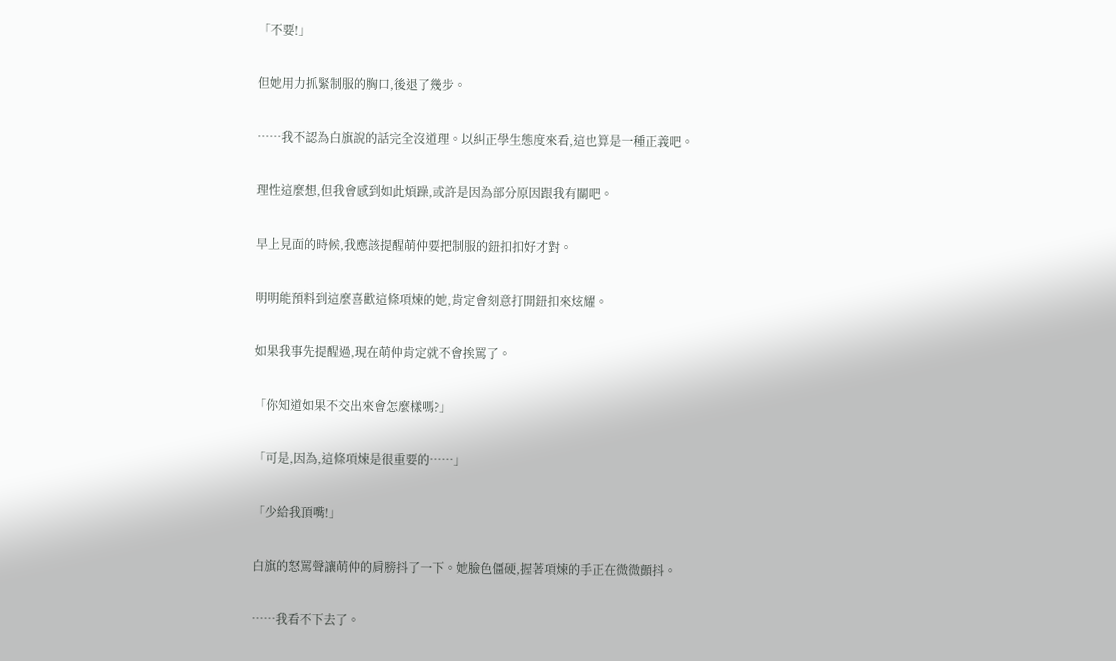「不要!」

但她用力抓緊制服的胸口,後退了幾步。

……我不認為白旗說的話完全沒道理。以糾正學生態度來看,這也算是一種正義吧。

理性這麼想,但我會感到如此煩躁,或許是因為部分原因跟我有關吧。

早上見面的時候,我應該提醒萌仲要把制服的鈕扣扣好才對。

明明能預料到這麼喜歡這條項煉的她,肯定會刻意打開鈕扣來炫耀。

如果我事先提醒過,現在萌仲肯定就不會挨罵了。

「你知道如果不交出來會怎麼樣嗎?」

「可是,因為,這條項煉是很重要的……」

「少給我頂嘴!」

白旗的怒罵聲讓萌仲的肩膀抖了一下。她臉色僵硬,握著項煉的手正在微微顫抖。

……我看不下去了。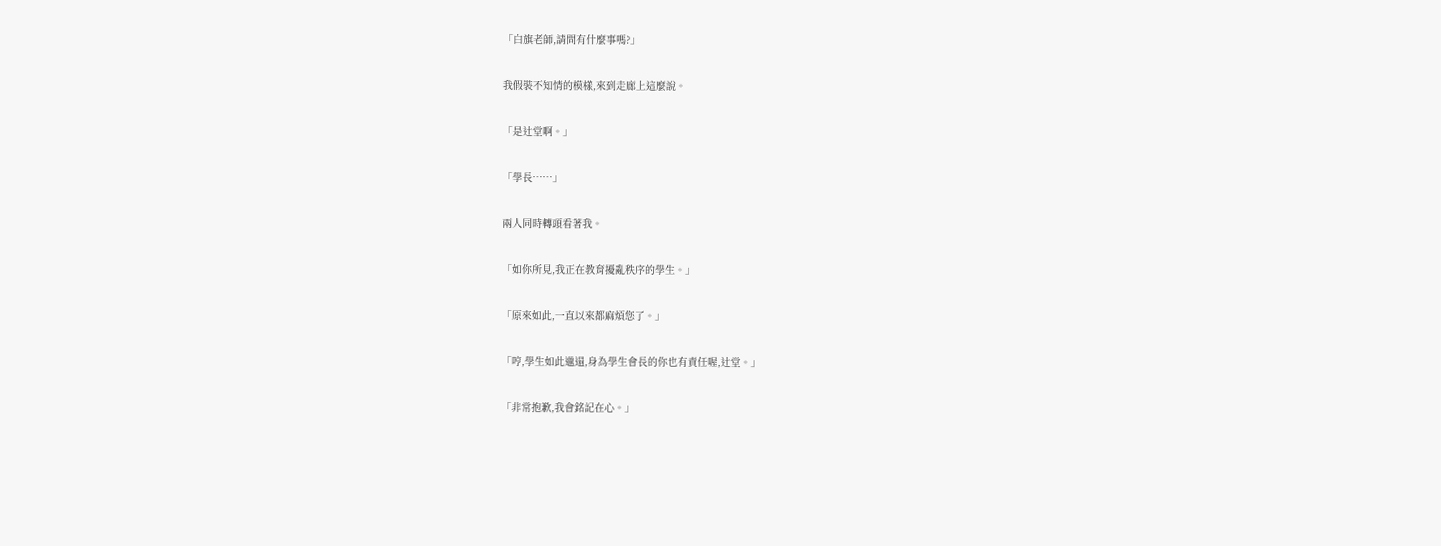「白旗老師,請問有什麼事嗎?」

我假裝不知情的模樣,來到走廊上這麼說。

「是辻堂啊。」

「學長……」

兩人同時轉頭看著我。

「如你所見,我正在教育擾亂秩序的學生。」

「原來如此,一直以來都麻煩您了。」

「哼,學生如此邋遢,身為學生會長的你也有責任喔,辻堂。」

「非常抱歉,我會銘記在心。」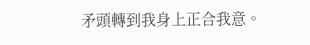矛頭轉到我身上正合我意。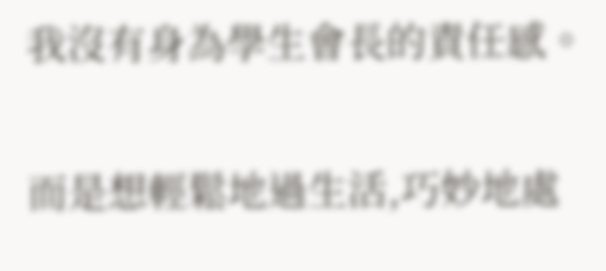我沒有身為學生會長的責任感。

而是想輕鬆地過生活,巧妙地處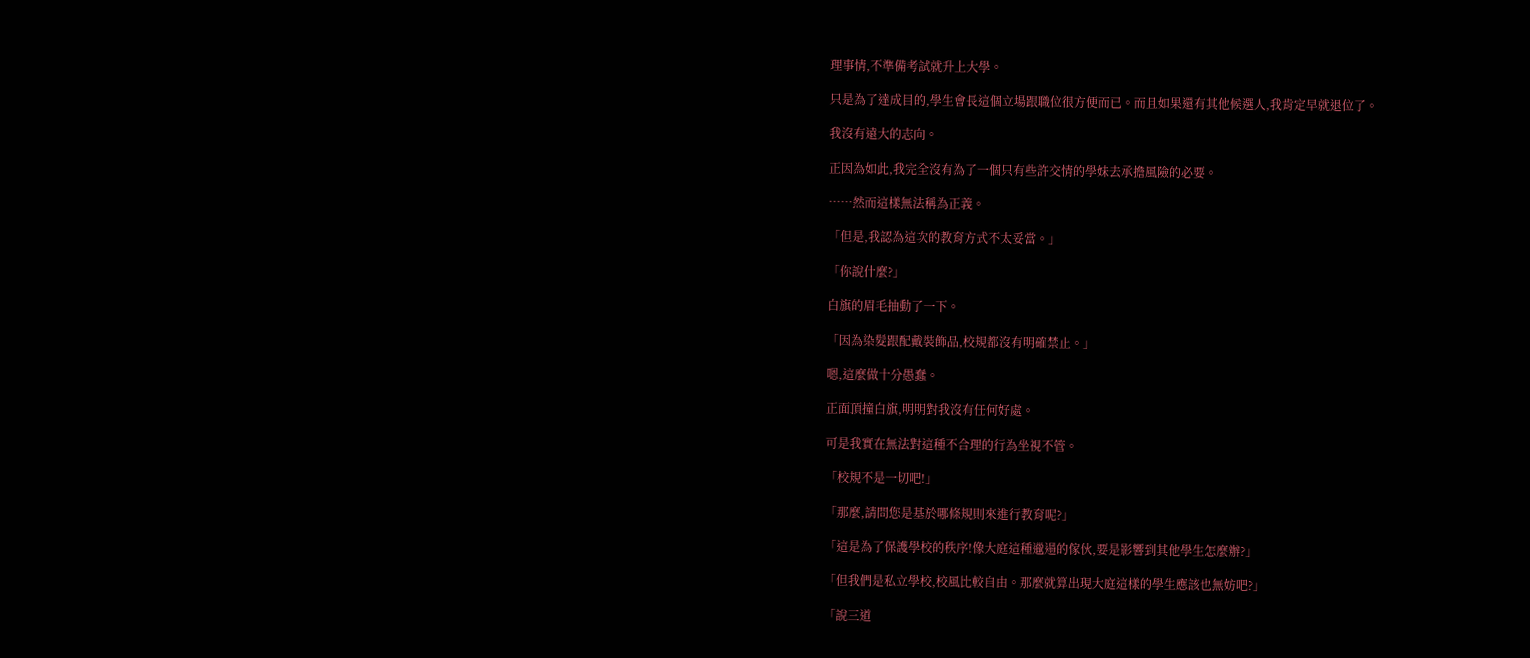理事情,不準備考試就升上大學。

只是為了達成目的,學生會長這個立場跟職位很方便而已。而且如果還有其他候選人,我肯定早就退位了。

我沒有遠大的志向。

正因為如此,我完全沒有為了一個只有些許交情的學妹去承擔風險的必要。

……然而這樣無法稱為正義。

「但是,我認為這次的教育方式不太妥當。」

「你說什麼?」

白旗的眉毛抽動了一下。

「因為染髮跟配戴裝飾品,校規都沒有明確禁止。」

嗯,這麼做十分愚蠢。

正面頂撞白旗,明明對我沒有任何好處。

可是我實在無法對這種不合理的行為坐視不管。

「校規不是一切吧!」

「那麼,請問您是基於哪條規則來進行教育呢?」

「這是為了保護學校的秩序!像大庭這種邋遢的傢伙,要是影響到其他學生怎麼辦?」

「但我們是私立學校,校風比較自由。那麼就算出現大庭這樣的學生應該也無妨吧?」

「說三道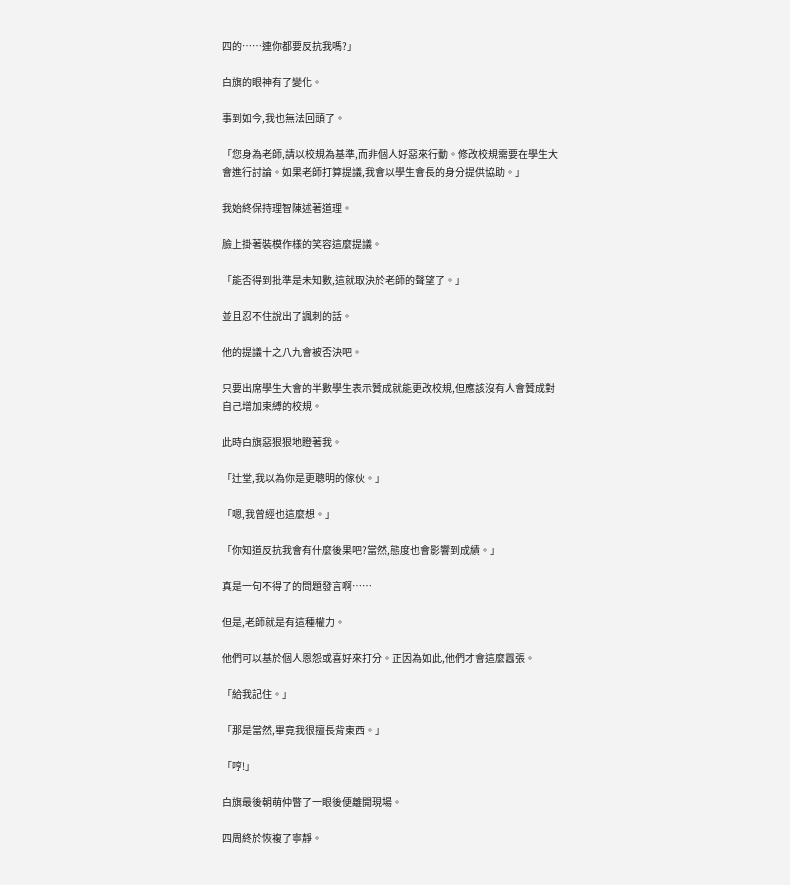四的……連你都要反抗我嗎?」

白旗的眼神有了變化。

事到如今,我也無法回頭了。

「您身為老師,請以校規為基準,而非個人好惡來行動。修改校規需要在學生大會進行討論。如果老師打算提議,我會以學生會長的身分提供協助。」

我始終保持理智陳述著道理。

臉上掛著裝模作樣的笑容這麼提議。

「能否得到批準是未知數,這就取決於老師的聲望了。」

並且忍不住說出了諷刺的話。

他的提議十之八九會被否決吧。

只要出席學生大會的半數學生表示贊成就能更改校規,但應該沒有人會贊成對自己增加束縛的校規。

此時白旗惡狠狠地瞪著我。

「辻堂,我以為你是更聰明的傢伙。」

「嗯,我曾經也這麼想。」

「你知道反抗我會有什麼後果吧?當然,態度也會影響到成績。」

真是一句不得了的問題發言啊……

但是,老師就是有這種權力。

他們可以基於個人恩怨或喜好來打分。正因為如此,他們才會這麼囂張。

「給我記住。」

「那是當然,畢竟我很擅長背東西。」

「哼!」

白旗最後朝萌仲瞥了一眼後便離開現場。

四周終於恢複了寧靜。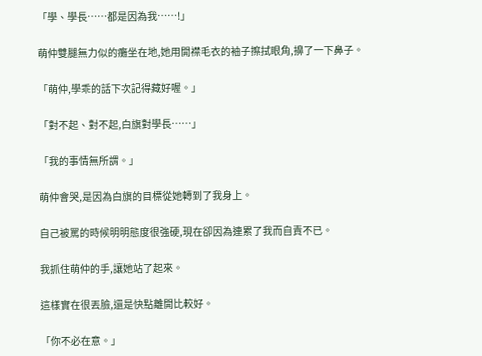「學、學長……都是因為我……!」

萌仲雙腿無力似的癱坐在地,她用開襟毛衣的袖子擦拭眼角,擤了一下鼻子。

「萌仲,學乖的話下次記得藏好喔。」

「對不起、對不起,白旗對學長……」

「我的事情無所謂。」

萌仲會哭,是因為白旗的目標從她轉到了我身上。

自己被罵的時候明明態度很強硬,現在卻因為連累了我而自責不已。

我抓住萌仲的手,讓她站了起來。

這樣實在很丟臉,還是快點離開比較好。

「你不必在意。」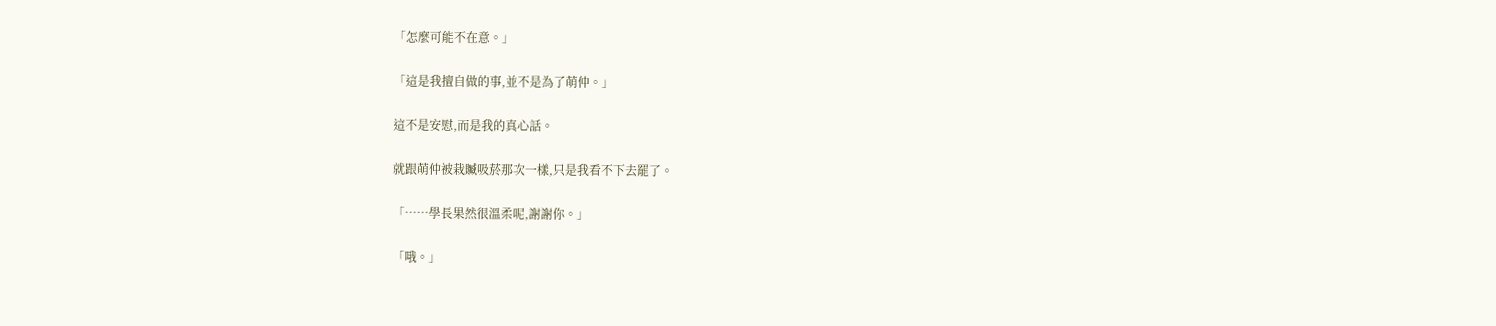「怎麼可能不在意。」

「這是我擅自做的事,並不是為了萌仲。」

這不是安慰,而是我的真心話。

就跟萌仲被栽贓吸菸那次一樣,只是我看不下去罷了。

「……學長果然很溫柔呢,謝謝你。」

「哦。」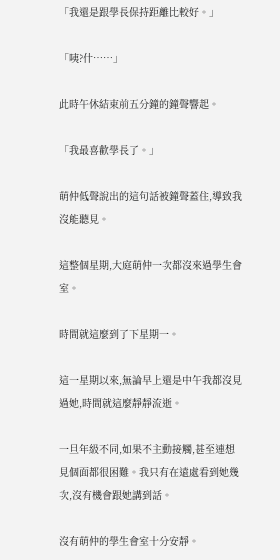「我還是跟學長保持距離比較好。」

「咦?什……」

此時午休結束前五分鐘的鐘聲響起。

「我最喜歡學長了。」

萌仲低聲說出的這句話被鐘聲蓋住,導致我沒能聽見。

這整個星期,大庭萌仲一次都沒來過學生會室。

時間就這麼到了下星期一。

這一星期以來,無論早上還是中午我都沒見過她,時間就這麼靜靜流逝。

一旦年級不同,如果不主動接觸,甚至連想見個面都很困難。我只有在遠處看到她幾次,沒有機會跟她講到話。

沒有萌仲的學生會室十分安靜。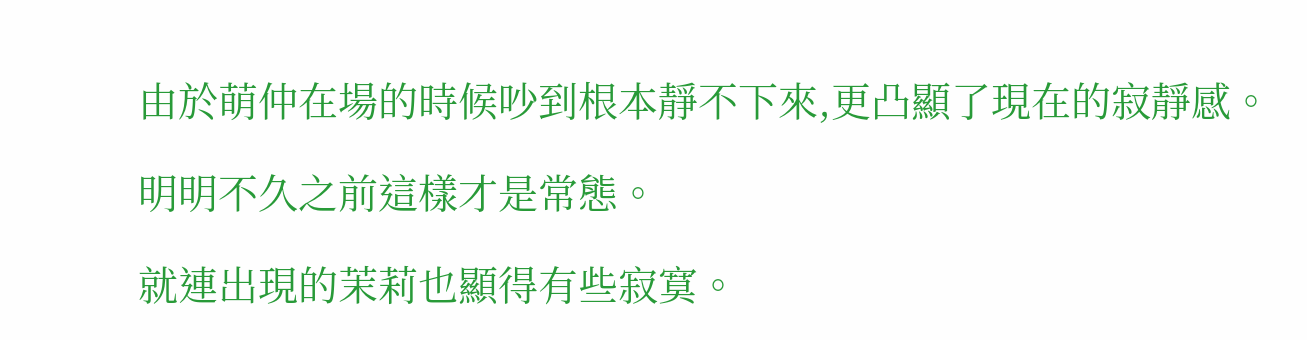由於萌仲在場的時候吵到根本靜不下來,更凸顯了現在的寂靜感。

明明不久之前這樣才是常態。

就連出現的茉莉也顯得有些寂寞。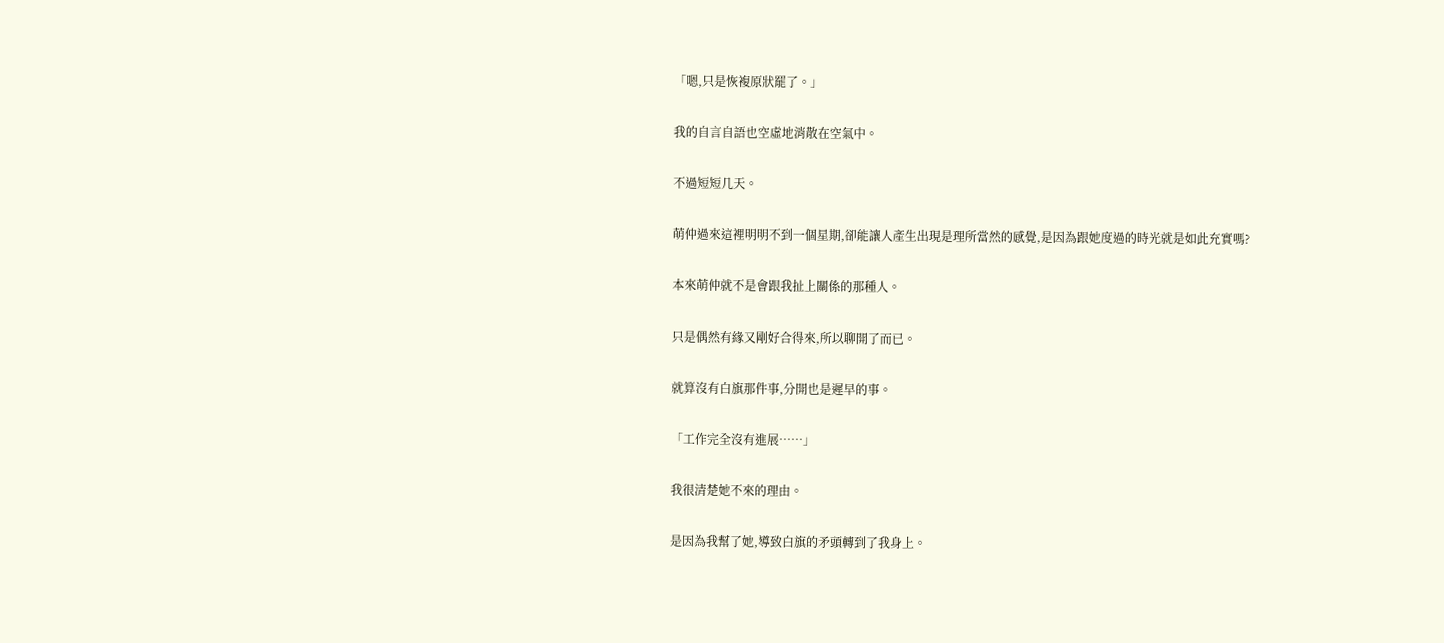「嗯,只是恢複原狀罷了。」

我的自言自語也空虛地消散在空氣中。

不過短短几天。

萌仲過來這裡明明不到一個星期,卻能讓人產生出現是理所當然的感覺,是因為跟她度過的時光就是如此充實嗎?

本來萌仲就不是會跟我扯上關係的那種人。

只是偶然有緣又剛好合得來,所以聊開了而已。

就算沒有白旗那件事,分開也是遲早的事。

「工作完全沒有進展……」

我很清楚她不來的理由。

是因為我幫了她,導致白旗的矛頭轉到了我身上。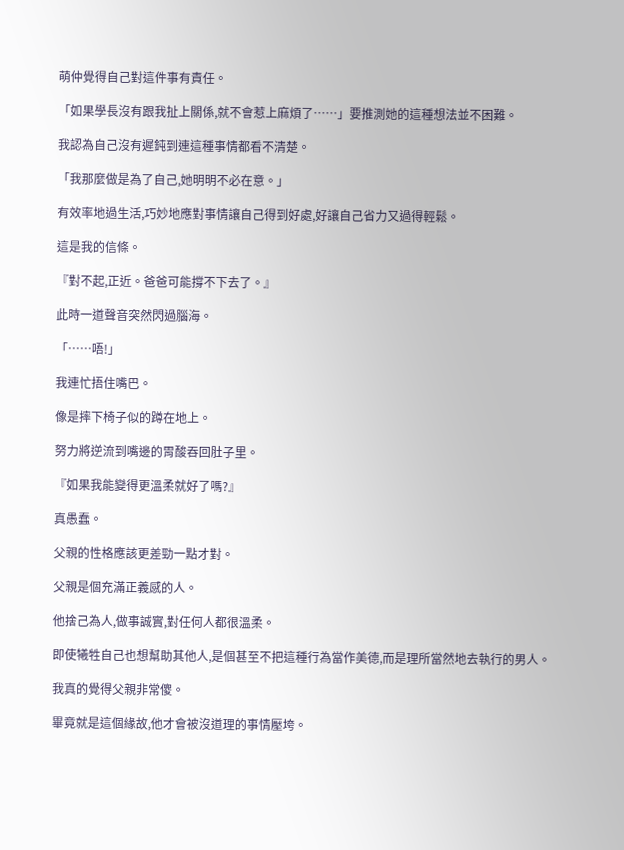萌仲覺得自己對這件事有責任。

「如果學長沒有跟我扯上關係,就不會惹上麻煩了……」要推測她的這種想法並不困難。

我認為自己沒有遲鈍到連這種事情都看不清楚。

「我那麼做是為了自己,她明明不必在意。」

有效率地過生活,巧妙地應對事情讓自己得到好處,好讓自己省力又過得輕鬆。

這是我的信條。

『對不起,正近。爸爸可能撐不下去了。』

此時一道聲音突然閃過腦海。

「……唔!」

我連忙捂住嘴巴。

像是摔下椅子似的蹲在地上。

努力將逆流到嘴邊的胃酸吞回肚子里。

『如果我能變得更溫柔就好了嗎?』

真愚蠢。

父親的性格應該更差勁一點才對。

父親是個充滿正義感的人。

他捨己為人,做事誠實,對任何人都很溫柔。

即使犧牲自己也想幫助其他人,是個甚至不把這種行為當作美德,而是理所當然地去執行的男人。

我真的覺得父親非常傻。

畢竟就是這個緣故,他才會被沒道理的事情壓垮。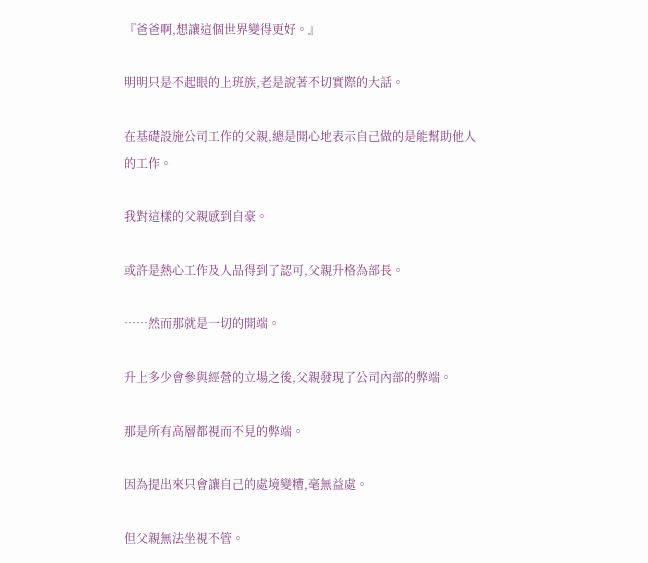『爸爸啊,想讓這個世界變得更好。』

明明只是不起眼的上班族,老是說著不切實際的大話。

在基礎設施公司工作的父親,總是開心地表示自己做的是能幫助他人的工作。

我對這樣的父親感到自豪。

或許是熱心工作及人品得到了認可,父親升格為部長。

……然而那就是一切的開端。

升上多少會參與經營的立場之後,父親發現了公司內部的弊端。

那是所有高層都視而不見的弊端。

因為提出來只會讓自己的處境變糟,毫無益處。

但父親無法坐視不管。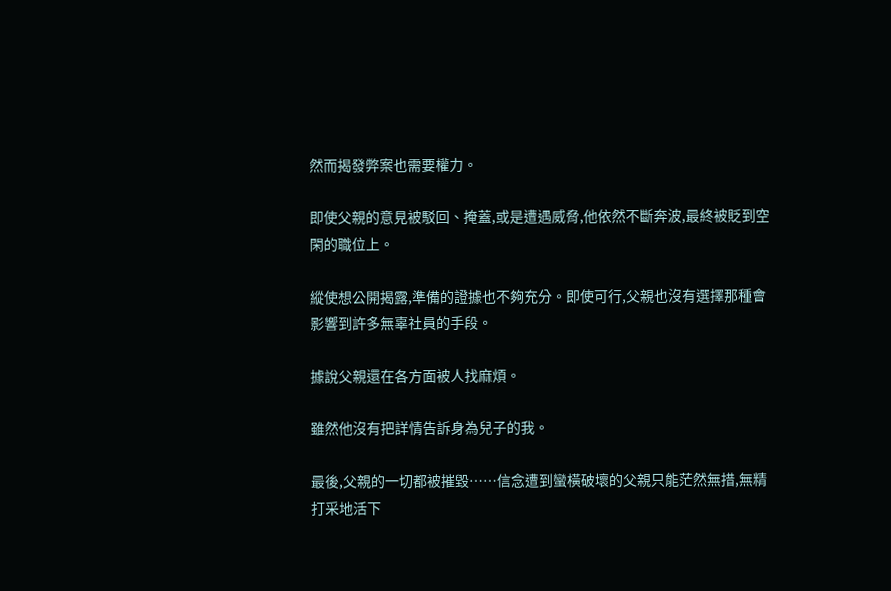然而揭發弊案也需要權力。

即使父親的意見被駁回、掩蓋,或是遭遇威脅,他依然不斷奔波,最終被貶到空閑的職位上。

縱使想公開揭露,準備的證據也不夠充分。即使可行,父親也沒有選擇那種會影響到許多無辜社員的手段。

據說父親還在各方面被人找麻煩。

雖然他沒有把詳情告訴身為兒子的我。

最後,父親的一切都被摧毀……信念遭到蠻橫破壞的父親只能茫然無措,無精打采地活下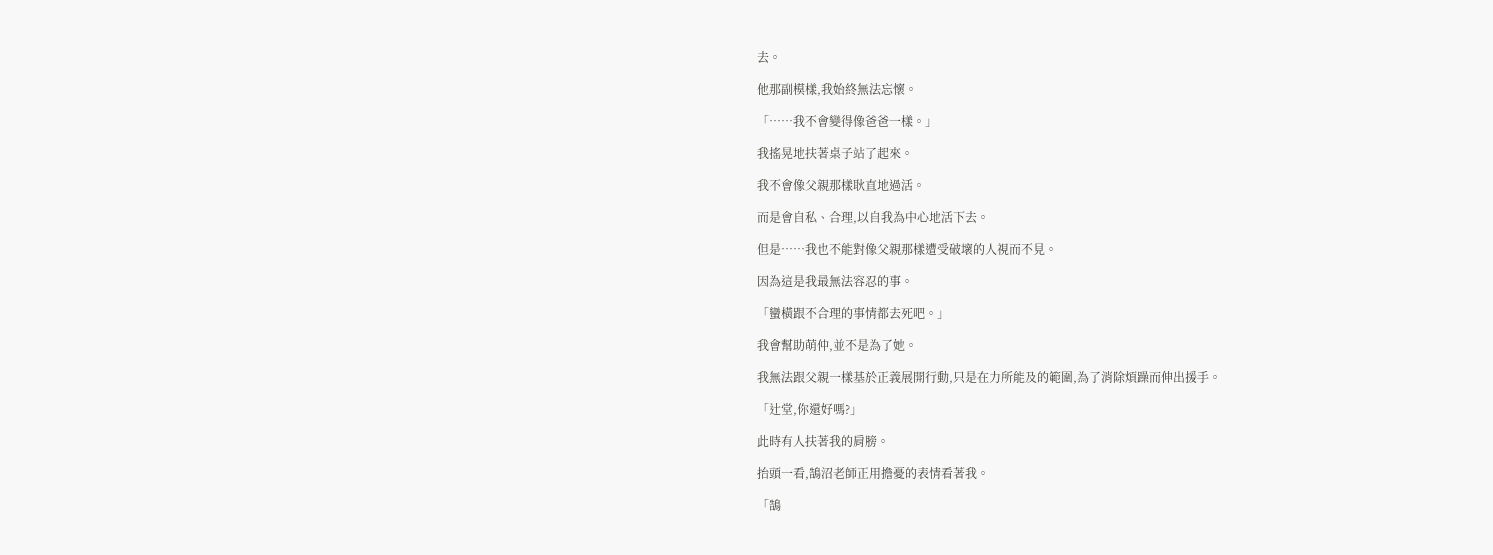去。

他那副模樣,我始終無法忘懷。

「……我不會變得像爸爸一樣。」

我搖晃地扶著桌子站了起來。

我不會像父親那樣耿直地過活。

而是會自私、合理,以自我為中心地活下去。

但是……我也不能對像父親那樣遭受破壞的人視而不見。

因為這是我最無法容忍的事。

「蠻橫跟不合理的事情都去死吧。」

我會幫助萌仲,並不是為了她。

我無法跟父親一樣基於正義展開行動,只是在力所能及的範圍,為了消除煩躁而伸出援手。

「辻堂,你還好嗎?」

此時有人扶著我的肩膀。

抬頭一看,鵠沼老師正用擔憂的表情看著我。

「鵠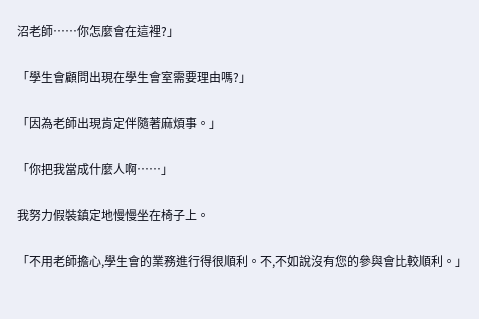沼老師……你怎麼會在這裡?」

「學生會顧問出現在學生會室需要理由嗎?」

「因為老師出現肯定伴隨著麻煩事。」

「你把我當成什麼人啊……」

我努力假裝鎮定地慢慢坐在椅子上。

「不用老師擔心,學生會的業務進行得很順利。不,不如說沒有您的參與會比較順利。」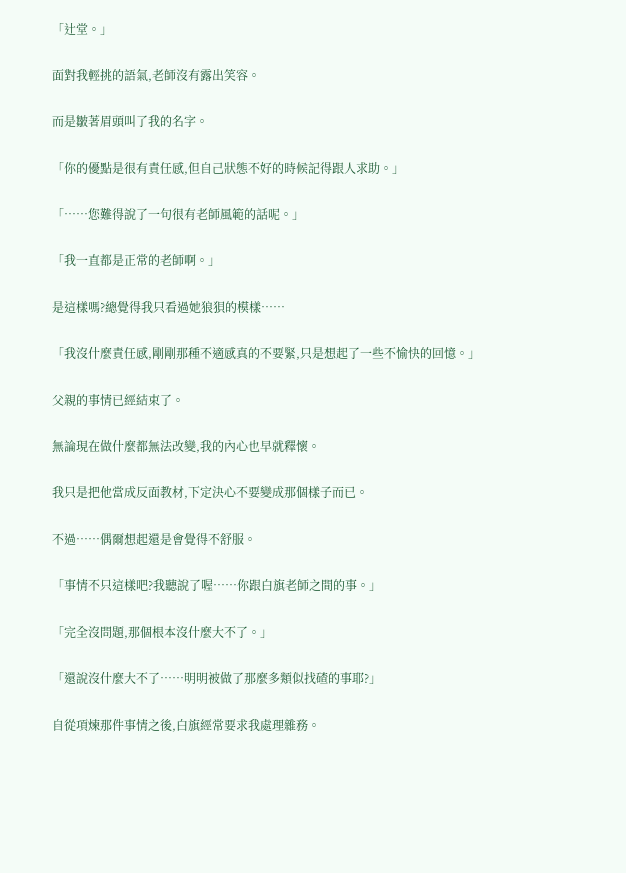「辻堂。」

面對我輕挑的語氣,老師沒有露出笑容。

而是皺著眉頭叫了我的名字。

「你的優點是很有責任感,但自己狀態不好的時候記得跟人求助。」

「……您難得說了一句很有老師風範的話呢。」

「我一直都是正常的老師啊。」

是這樣嗎?總覺得我只看過她狼狽的模樣……

「我沒什麼責任感,剛剛那種不適感真的不要緊,只是想起了一些不愉快的回憶。」

父親的事情已經結束了。

無論現在做什麼都無法改變,我的內心也早就釋懷。

我只是把他當成反面教材,下定決心不要變成那個樣子而已。

不過……偶爾想起還是會覺得不舒服。

「事情不只這樣吧?我聽說了喔……你跟白旗老師之間的事。」

「完全沒問題,那個根本沒什麼大不了。」

「還說沒什麼大不了……明明被做了那麼多類似找碴的事耶?」

自從項煉那件事情之後,白旗經常要求我處理雜務。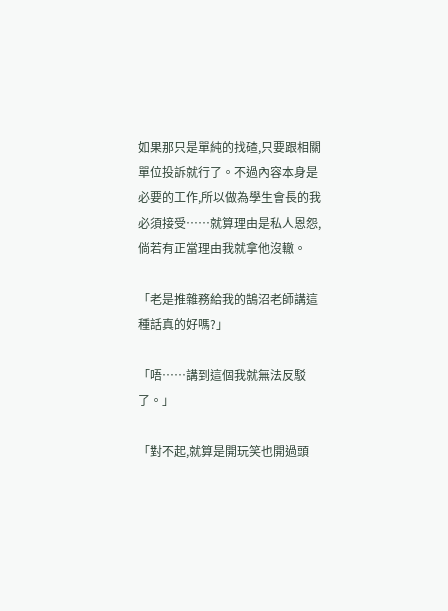如果那只是單純的找碴,只要跟相關單位投訴就行了。不過內容本身是必要的工作,所以做為學生會長的我必須接受……就算理由是私人恩怨,倘若有正當理由我就拿他沒轍。

「老是推雜務給我的鵠沼老師講這種話真的好嗎?」

「唔……講到這個我就無法反駁了。」

「對不起,就算是開玩笑也開過頭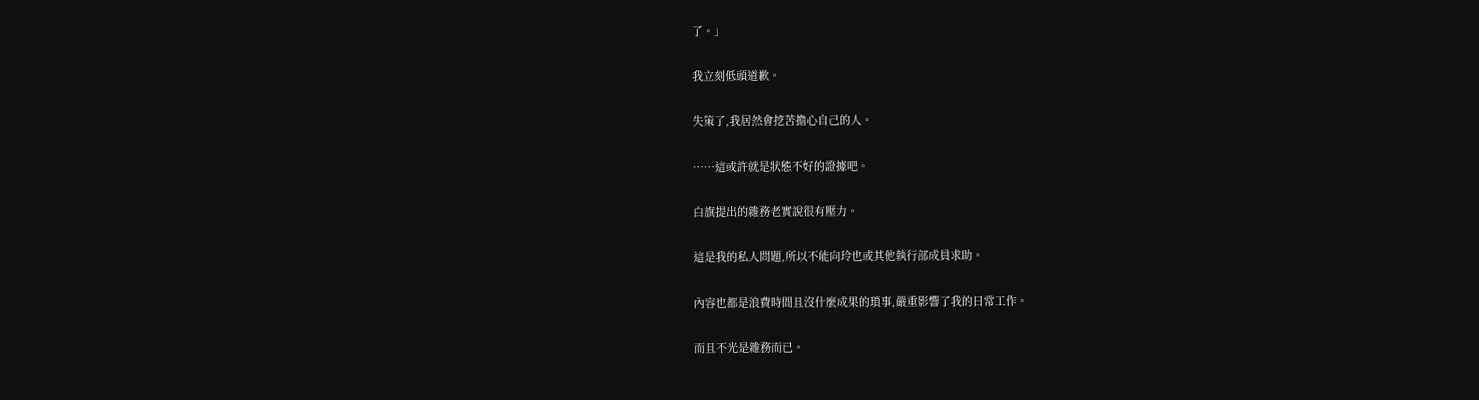了。」

我立刻低頭道歉。

失策了,我居然會挖苦擔心自己的人。

……這或許就是狀態不好的證據吧。

白旗提出的雜務老實說很有壓力。

這是我的私人問題,所以不能向玲也或其他執行部成員求助。

內容也都是浪費時間且沒什麼成果的瑣事,嚴重影響了我的日常工作。

而且不光是雜務而已。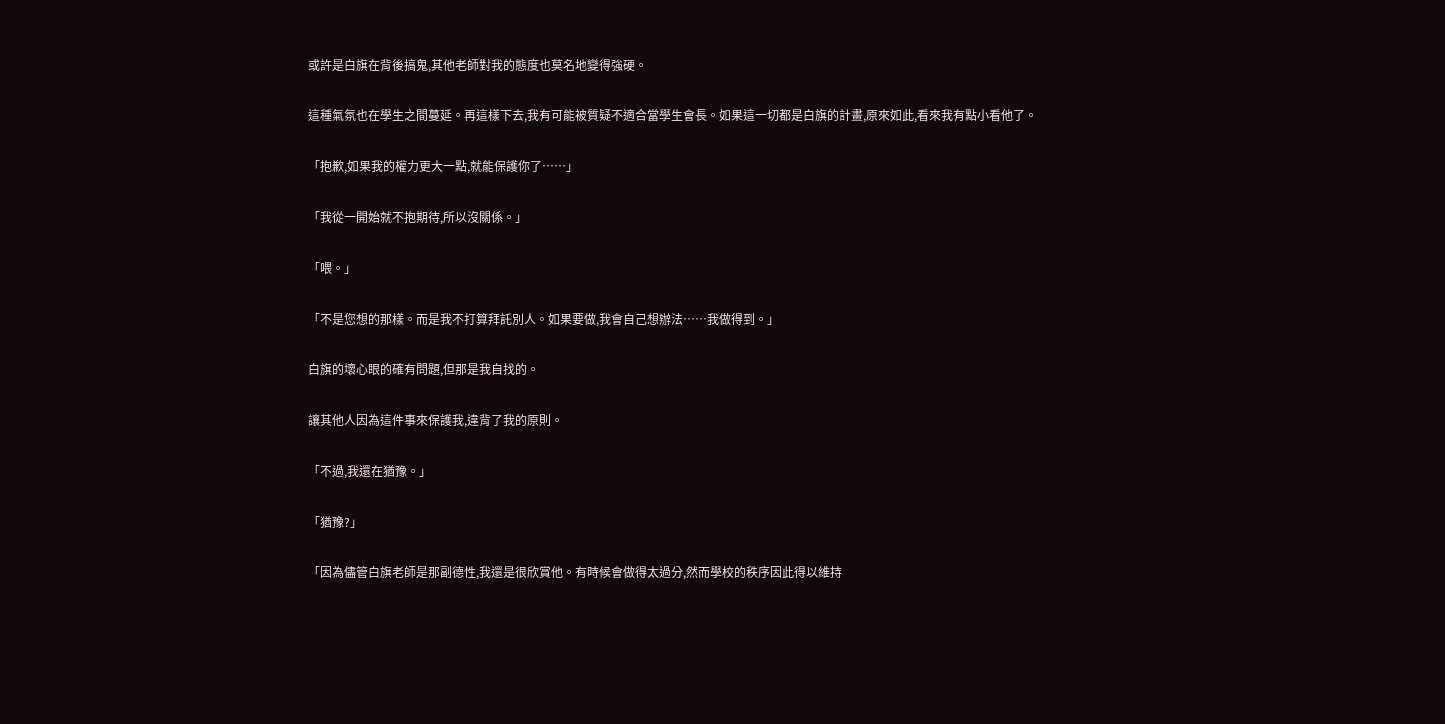或許是白旗在背後搞鬼,其他老師對我的態度也莫名地變得強硬。

這種氣氛也在學生之間蔓延。再這樣下去,我有可能被質疑不適合當學生會長。如果這一切都是白旗的計畫,原來如此,看來我有點小看他了。

「抱歉,如果我的權力更大一點,就能保護你了……」

「我從一開始就不抱期待,所以沒關係。」

「喂。」

「不是您想的那樣。而是我不打算拜託別人。如果要做,我會自己想辦法……我做得到。」

白旗的壞心眼的確有問題,但那是我自找的。

讓其他人因為這件事來保護我,違背了我的原則。

「不過,我還在猶豫。」

「猶豫?」

「因為儘管白旗老師是那副德性,我還是很欣賞他。有時候會做得太過分,然而學校的秩序因此得以維持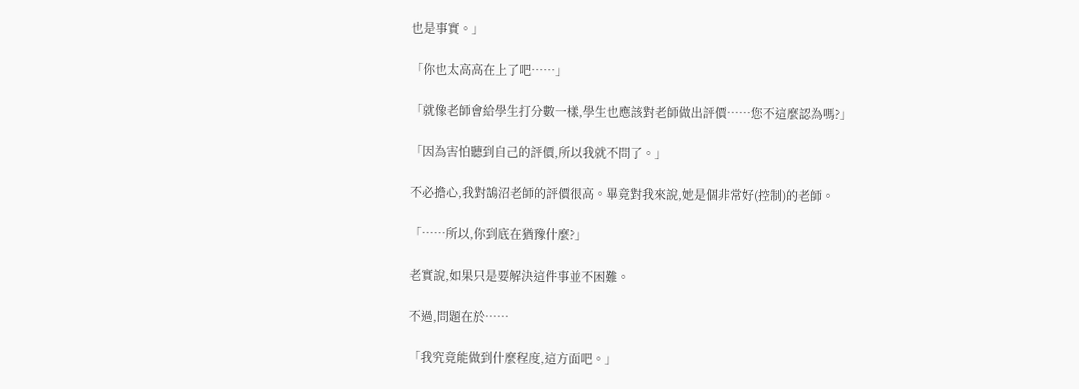也是事實。」

「你也太高高在上了吧……」

「就像老師會給學生打分數一樣,學生也應該對老師做出評價……您不這麼認為嗎?」

「因為害怕聽到自己的評價,所以我就不問了。」

不必擔心,我對鵠沼老師的評價很高。畢竟對我來說,她是個非常好(控制)的老師。

「……所以,你到底在猶豫什麼?」

老實說,如果只是要解決這件事並不困難。

不過,問題在於……

「我究竟能做到什麼程度,這方面吧。」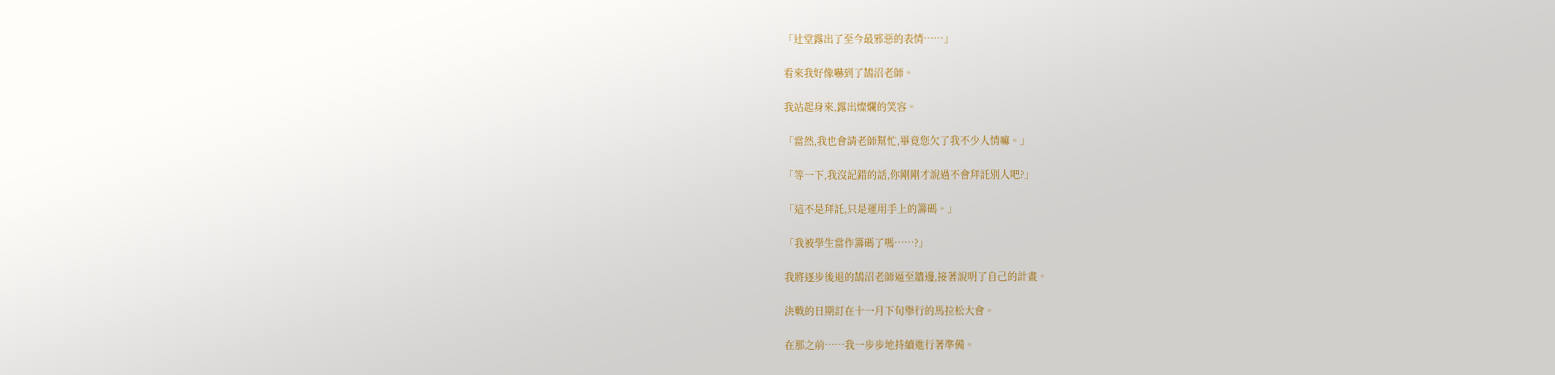「辻堂露出了至今最邪惡的表情……」

看來我好像嚇到了鵠沼老師。

我站起身來,露出燦爛的笑容。

「當然,我也會請老師幫忙,畢竟您欠了我不少人情嘛。」

「等一下,我沒記錯的話,你剛剛才說過不會拜託別人吧?」

「這不是拜託,只是運用手上的籌碼。」

「我被學生當作籌碼了嗎……?」

我將逐步後退的鵠沼老師逼至牆邊,接著說明了自己的計畫。

決戰的日期訂在十一月下旬舉行的馬拉松大會。

在那之前……我一步步地持續進行著準備。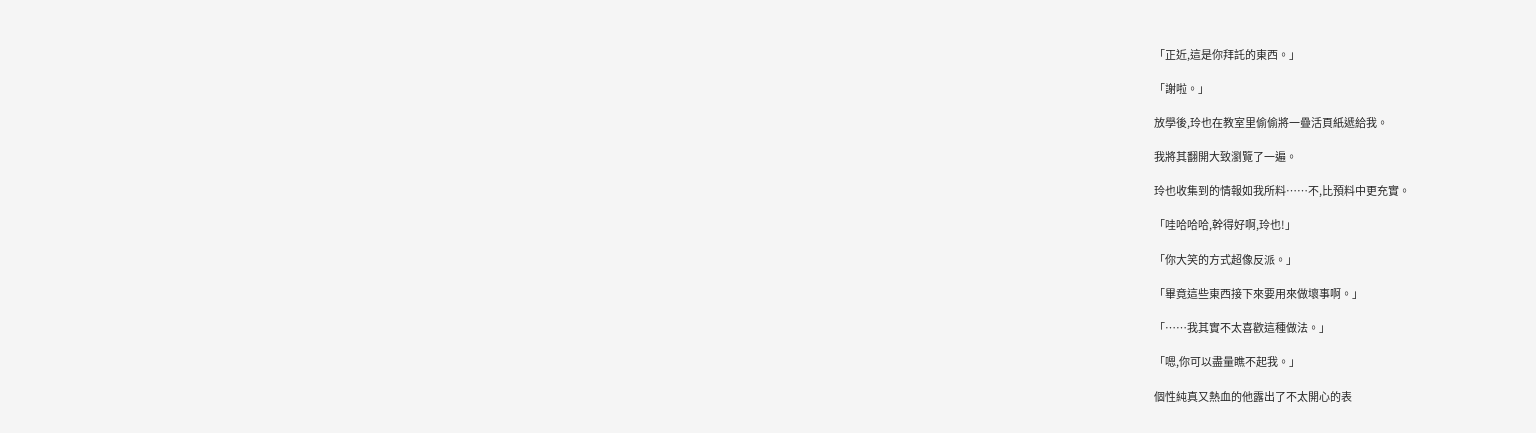「正近,這是你拜託的東西。」

「謝啦。」

放學後,玲也在教室里偷偷將一疊活頁紙遞給我。

我將其翻開大致瀏覽了一遍。

玲也收集到的情報如我所料……不,比預料中更充實。

「哇哈哈哈,幹得好啊,玲也!」

「你大笑的方式超像反派。」

「畢竟這些東西接下來要用來做壞事啊。」

「……我其實不太喜歡這種做法。」

「嗯,你可以盡量瞧不起我。」

個性純真又熱血的他露出了不太開心的表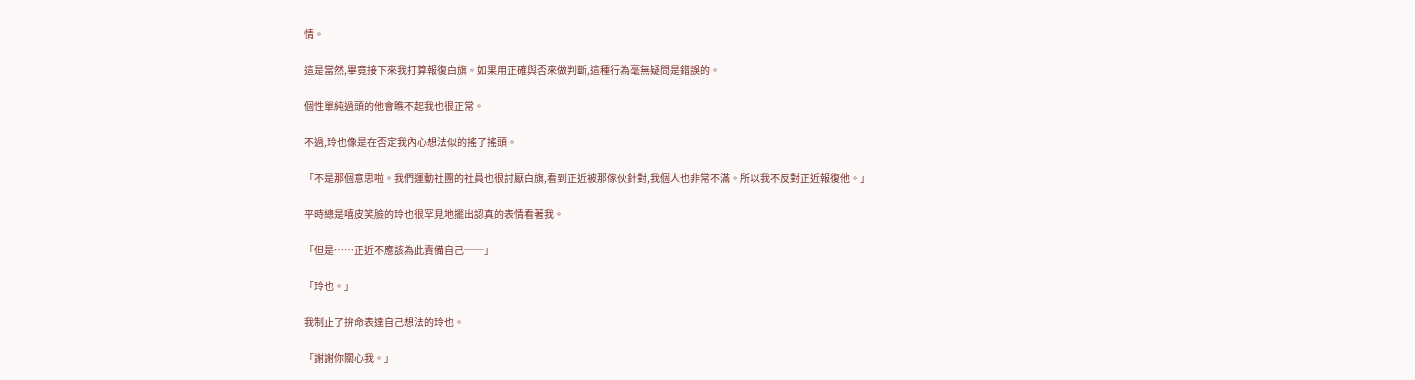情。

這是當然,畢竟接下來我打算報復白旗。如果用正確與否來做判斷,這種行為毫無疑問是錯誤的。

個性單純過頭的他會瞧不起我也很正常。

不過,玲也像是在否定我內心想法似的搖了搖頭。

「不是那個意思啦。我們運動社團的社員也很討厭白旗,看到正近被那傢伙針對,我個人也非常不滿。所以我不反對正近報復他。」

平時總是嘻皮笑臉的玲也很罕見地擺出認真的表情看著我。

「但是……正近不應該為此責備自己──」

「玲也。」

我制止了拚命表達自己想法的玲也。

「謝謝你關心我。」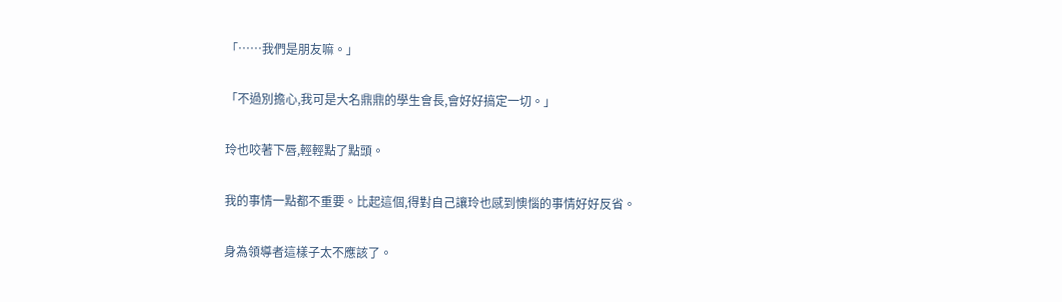「……我們是朋友嘛。」

「不過別擔心,我可是大名鼎鼎的學生會長,會好好搞定一切。」

玲也咬著下唇,輕輕點了點頭。

我的事情一點都不重要。比起這個,得對自己讓玲也感到懊惱的事情好好反省。

身為領導者這樣子太不應該了。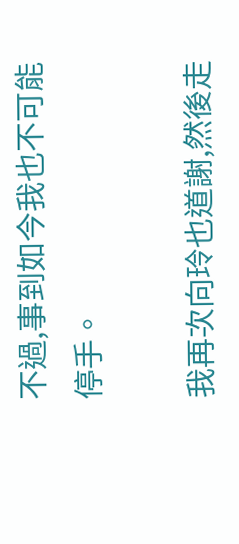不過,事到如今我也不可能停手。

我再次向玲也道謝,然後走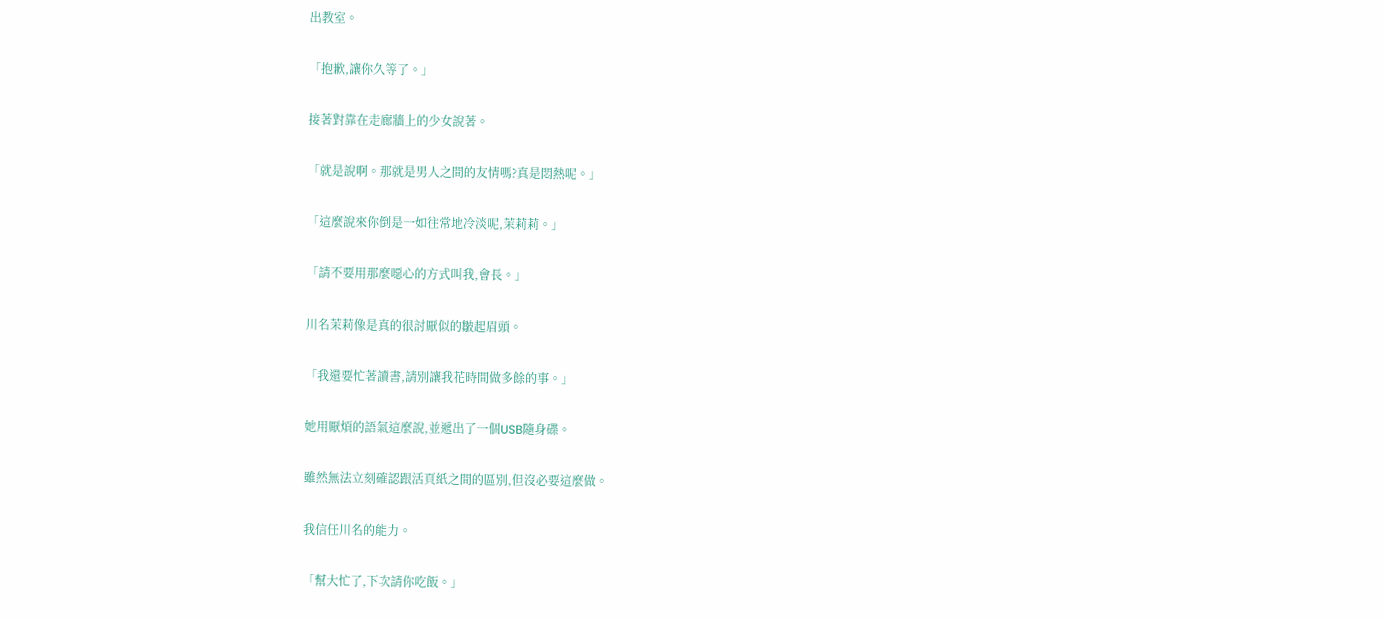出教室。

「抱歉,讓你久等了。」

接著對靠在走廊牆上的少女說著。

「就是說啊。那就是男人之間的友情嗎?真是悶熱呢。」

「這麼說來你倒是一如往常地冷淡呢,茉莉莉。」

「請不要用那麼噁心的方式叫我,會長。」

川名茉莉像是真的很討厭似的皺起眉頭。

「我還要忙著讀書,請別讓我花時間做多餘的事。」

她用厭煩的語氣這麼說,並遞出了一個USB隨身碟。

雖然無法立刻確認跟活頁紙之間的區別,但沒必要這麼做。

我信任川名的能力。

「幫大忙了,下次請你吃飯。」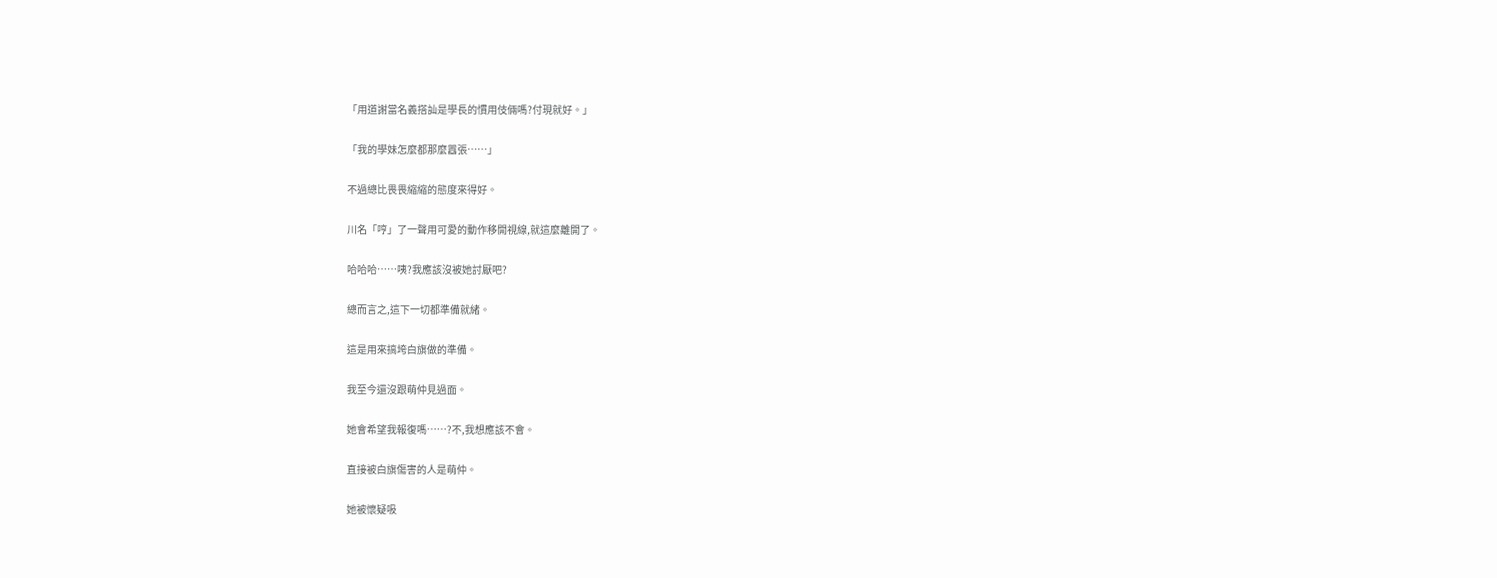「用道謝當名義搭訕是學長的慣用伎倆嗎?付現就好。」

「我的學妹怎麼都那麼囂張……」

不過總比畏畏縮縮的態度來得好。

川名「哼」了一聲用可愛的動作移開視線,就這麼離開了。

哈哈哈……咦?我應該沒被她討厭吧?

總而言之,這下一切都準備就緒。

這是用來搞垮白旗做的準備。

我至今還沒跟萌仲見過面。

她會希望我報復嗎……?不,我想應該不會。

直接被白旗傷害的人是萌仲。

她被懷疑吸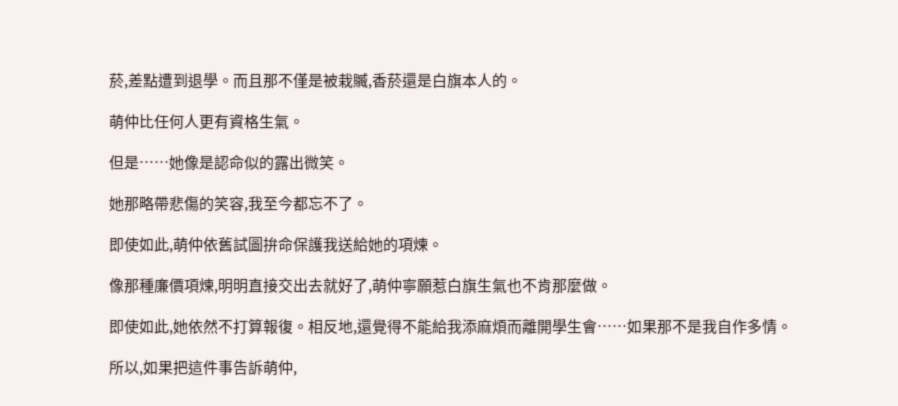菸,差點遭到退學。而且那不僅是被栽贓,香菸還是白旗本人的。

萌仲比任何人更有資格生氣。

但是……她像是認命似的露出微笑。

她那略帶悲傷的笑容,我至今都忘不了。

即使如此,萌仲依舊試圖拚命保護我送給她的項煉。

像那種廉價項煉,明明直接交出去就好了,萌仲寧願惹白旗生氣也不肯那麼做。

即使如此,她依然不打算報復。相反地,還覺得不能給我添麻煩而離開學生會……如果那不是我自作多情。

所以,如果把這件事告訴萌仲,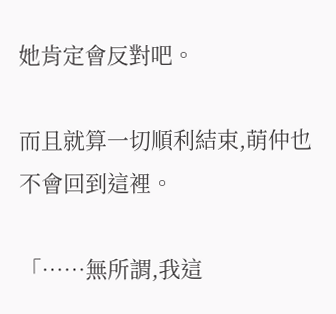她肯定會反對吧。

而且就算一切順利結束,萌仲也不會回到這裡。

「……無所謂,我這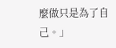麼做只是為了自己。」